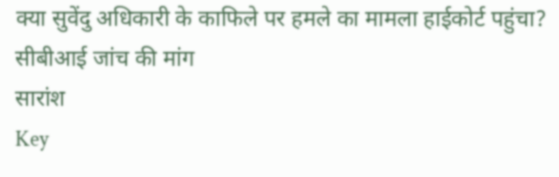क्या सुवेंदु अधिकारी के काफिले पर हमले का मामला हाईकोर्ट पहुंचा? सीबीआई जांच की मांग
सारांश
Key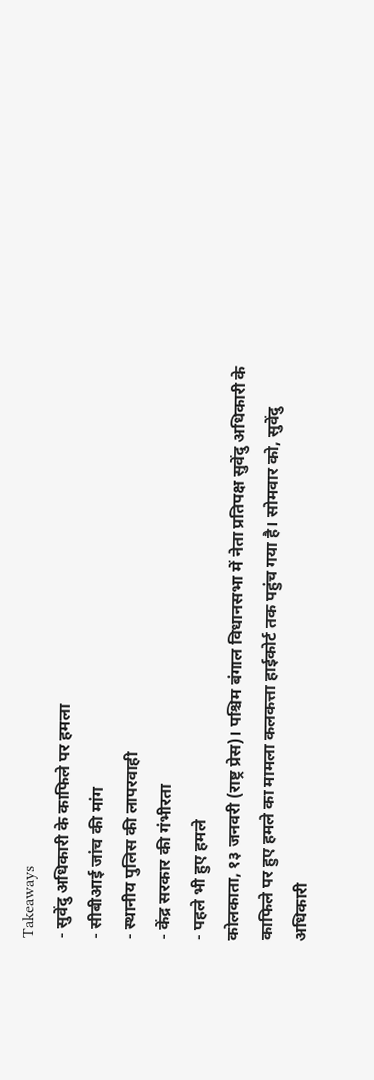Takeaways
- सुवेंदु अधिकारी के काफिले पर हमला
- सीबीआई जांच की मांग
- स्थानीय पुलिस की लापरवाही
- केंद्र सरकार की गंभीरता
- पहले भी हुए हमले
कोलकाता, १३ जनवरी (राष्ट्र प्रेस)। पश्चिम बंगाल विधानसभा में नेता प्रतिपक्ष सुवेंदु अधिकारी के काफिले पर हुए हमले का मामला कलकत्ता हाईकोर्ट तक पहुंच गया है। सोमवार को, सुवेंदु अधिकारी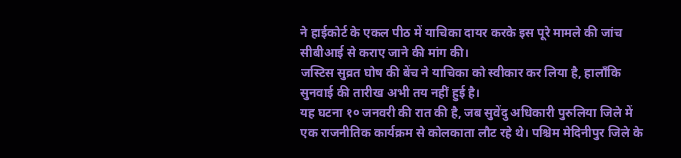ने हाईकोर्ट के एकल पीठ में याचिका दायर करके इस पूरे मामले की जांच सीबीआई से कराए जाने की मांग की।
जस्टिस सुव्रत घोष की बेंच ने याचिका को स्वीकार कर लिया है, हालाँकि सुनवाई की तारीख अभी तय नहीं हुई है।
यह घटना १० जनवरी की रात की है, जब सुवेंदु अधिकारी पुरुलिया जिले में एक राजनीतिक कार्यक्रम से कोलकाता लौट रहे थे। पश्चिम मेदिनीपुर जिले के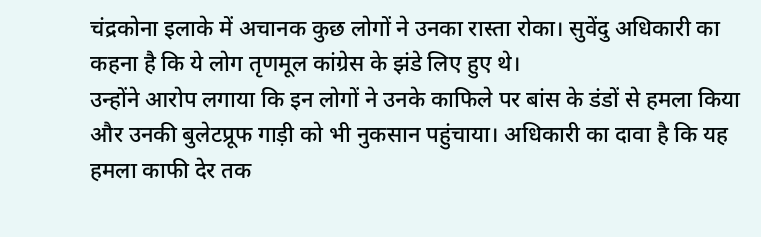चंद्रकोना इलाके में अचानक कुछ लोगों ने उनका रास्ता रोका। सुवेंदु अधिकारी का कहना है कि ये लोग तृणमूल कांग्रेस के झंडे लिए हुए थे।
उन्होंने आरोप लगाया कि इन लोगों ने उनके काफिले पर बांस के डंडों से हमला किया और उनकी बुलेटप्रूफ गाड़ी को भी नुकसान पहुंचाया। अधिकारी का दावा है कि यह हमला काफी देर तक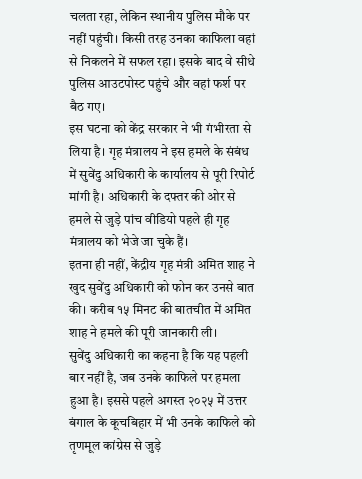चलता रहा, लेकिन स्थानीय पुलिस मौके पर नहीं पहुंची। किसी तरह उनका काफिला वहां से निकलने में सफल रहा। इसके बाद वे सीधे पुलिस आउटपोस्ट पहुंचे और वहां फर्श पर बैठ गए।
इस घटना को केंद्र सरकार ने भी गंभीरता से लिया है। गृह मंत्रालय ने इस हमले के संबंध में सुवेंदु अधिकारी के कार्यालय से पूरी रिपोर्ट मांगी है। अधिकारी के दफ्तर की ओर से हमले से जुड़े पांच वीडियो पहले ही गृह मंत्रालय को भेजे जा चुके हैं।
इतना ही नहीं, केंद्रीय गृह मंत्री अमित शाह ने खुद सुवेंदु अधिकारी को फोन कर उनसे बात की। करीब १५ मिनट की बातचीत में अमित शाह ने हमले की पूरी जानकारी ली।
सुवेंदु अधिकारी का कहना है कि यह पहली बार नहीं है, जब उनके काफिले पर हमला हुआ है। इससे पहले अगस्त २०२५ में उत्तर बंगाल के कूचबिहार में भी उनके काफिले को तृणमूल कांग्रेस से जुड़े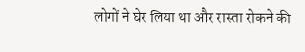लोगों ने घेर लिया था और रास्ता रोकने की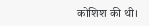कोशिश की थी।